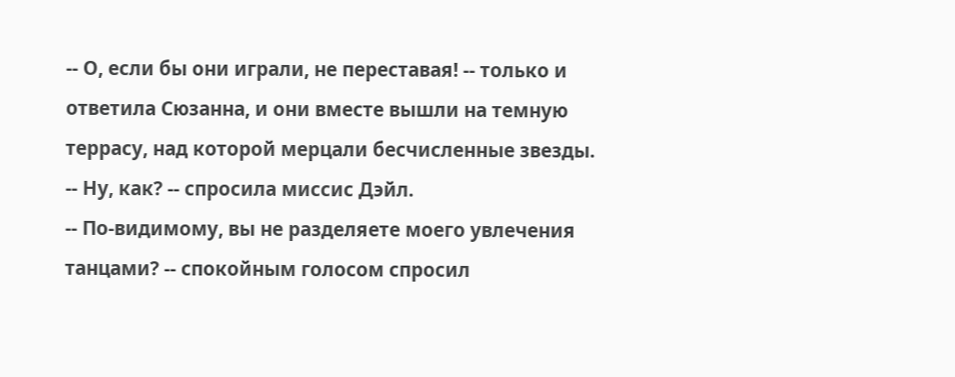-- О, если бы они играли, не переставая! -- только и ответила Сюзанна, и они вместе вышли на темную террасу, над которой мерцали бесчисленные звезды.
-- Ну, как? -- спросила миссис Дэйл.
-- По-видимому, вы не разделяете моего увлечения танцами? -- спокойным голосом спросил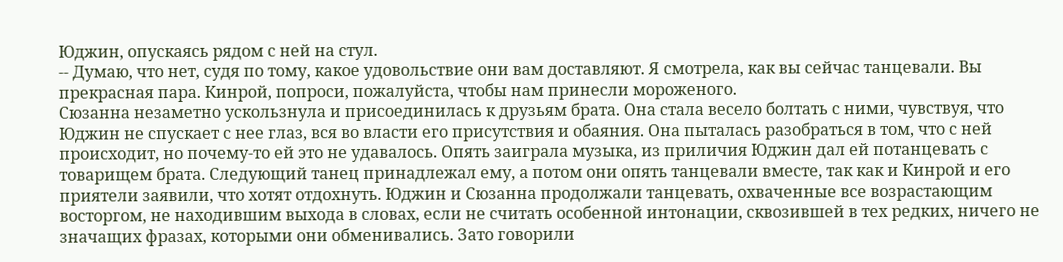Юджин, опускаясь рядом с ней на стул.
-- Думаю, что нет, судя по тому, какое удовольствие они вам доставляют. Я смотрела, как вы сейчас танцевали. Вы прекрасная пара. Кинрой, попроси, пожалуйста, чтобы нам принесли мороженого.
Сюзанна незаметно ускользнула и присоединилась к друзьям брата. Она стала весело болтать с ними, чувствуя, что Юджин не спускает с нее глаз, вся во власти его присутствия и обаяния. Она пыталась разобраться в том, что с ней происходит, но почему-то ей это не удавалось. Опять заиграла музыка, из приличия Юджин дал ей потанцевать с товарищем брата. Следующий танец принадлежал ему, а потом они опять танцевали вместе, так как и Кинрой и его приятели заявили, что хотят отдохнуть. Юджин и Сюзанна продолжали танцевать, охваченные все возрастающим восторгом, не находившим выхода в словах, если не считать особенной интонации, сквозившей в тех редких, ничего не значащих фразах, которыми они обменивались. Зато говорили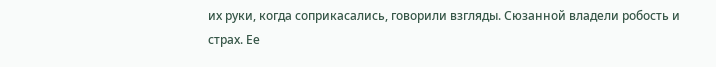их руки, когда соприкасались, говорили взгляды. Сюзанной владели робость и страх. Ее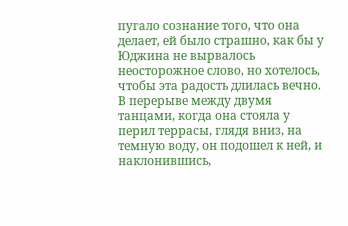пугало сознание того, что она делает, ей было страшно, как бы у Юджина не вырвалось неосторожное слово, но хотелось, чтобы эта радость длилась вечно. В перерыве между двумя танцами, когда она стояла у перил террасы, глядя вниз, на темную воду, он подошел к ней, и наклонившись,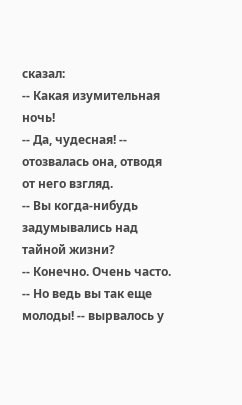сказал:
-- Какая изумительная ночь!
-- Да, чудесная! -- отозвалась она, отводя от него взгляд.
-- Вы когда-нибудь задумывались над тайной жизни?
-- Конечно. Очень часто.
-- Но ведь вы так еще молоды! -- вырвалось у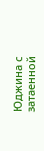Юджина с затаенной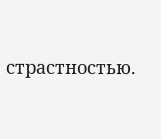страстностью.